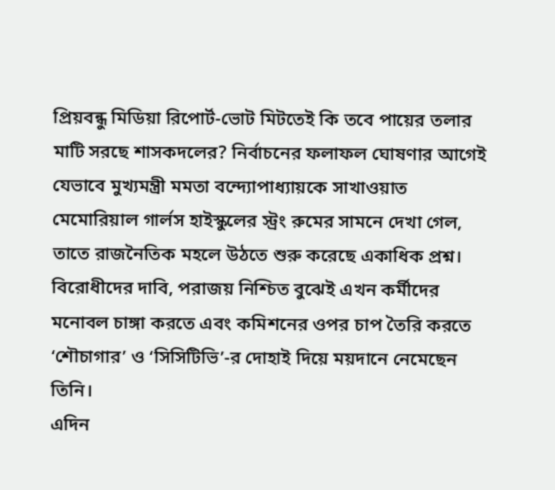প্রিয়বন্ধু মিডিয়া রিপোর্ট-ভোট মিটতেই কি তবে পায়ের তলার মাটি সরছে শাসকদলের? নির্বাচনের ফলাফল ঘোষণার আগেই যেভাবে মুখ্যমন্ত্রী মমতা বন্দ্যোপাধ্যায়কে সাখাওয়াত মেমোরিয়াল গার্লস হাইস্কুলের স্ট্রং রুমের সামনে দেখা গেল, তাতে রাজনৈতিক মহলে উঠতে শুরু করেছে একাধিক প্রশ্ন। বিরোধীদের দাবি, পরাজয় নিশ্চিত বুঝেই এখন কর্মীদের মনোবল চাঙ্গা করতে এবং কমিশনের ওপর চাপ তৈরি করতে ‘শৌচাগার’ ও ‘সিসিটিভি’-র দোহাই দিয়ে ময়দানে নেমেছেন তিনি।
এদিন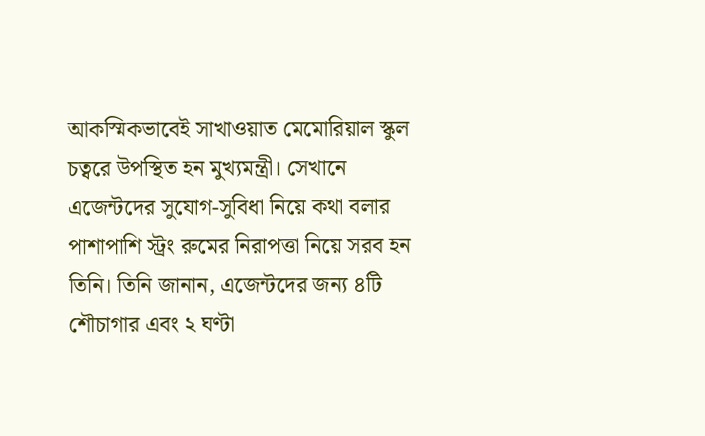আকস্মিকভাবেই সাখাওয়াত মেমোরিয়াল স্কুল চত্বরে উপস্থিত হন মুখ্যমন্ত্রী। সেখানে এজেন্টদের সুযোগ-সুবিধা নিয়ে কথা বলার পাশাপাশি স্ট্রং রুমের নিরাপত্তা নিয়ে সরব হন তিনি। তিনি জানান, এজেন্টদের জন্য ৪টি শৌচাগার এবং ২ ঘণ্টা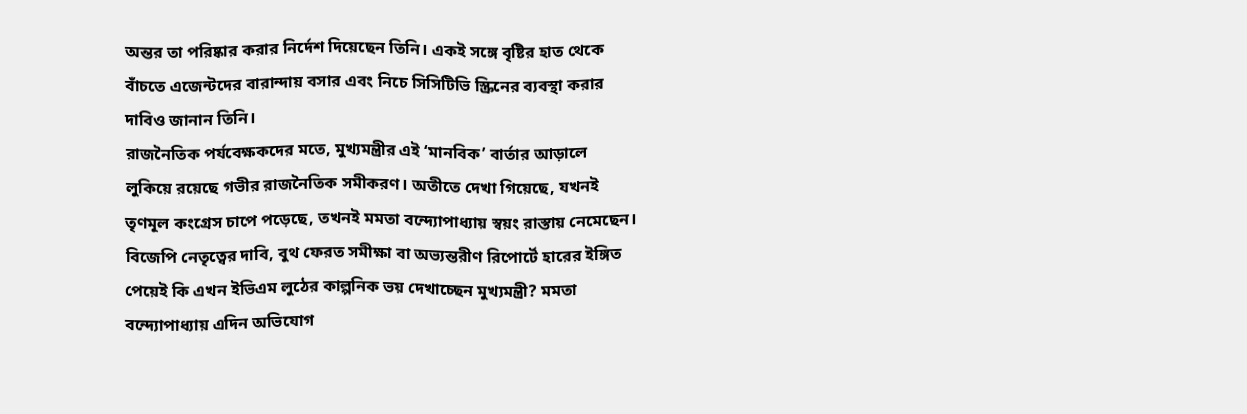অন্তর তা পরিষ্কার করার নির্দেশ দিয়েছেন তিনি। একই সঙ্গে বৃষ্টির হাত থেকে বাঁচতে এজেন্টদের বারান্দায় বসার এবং নিচে সিসিটিভি স্ক্রিনের ব্যবস্থা করার দাবিও জানান তিনি।
রাজনৈতিক পর্যবেক্ষকদের মতে, মুখ্যমন্ত্রীর এই ‘মানবিক’ বার্তার আড়ালে লুকিয়ে রয়েছে গভীর রাজনৈতিক সমীকরণ। অতীতে দেখা গিয়েছে, যখনই তৃণমূল কংগ্রেস চাপে পড়েছে, তখনই মমতা বন্দ্যোপাধ্যায় স্বয়ং রাস্তায় নেমেছেন। বিজেপি নেতৃত্বের দাবি, বুথ ফেরত সমীক্ষা বা অভ্যন্তরীণ রিপোর্টে হারের ইঙ্গিত পেয়েই কি এখন ইভিএম লুঠের কাল্পনিক ভয় দেখাচ্ছেন মুখ্যমন্ত্রী? মমতা বন্দ্যোপাধ্যায় এদিন অভিযোগ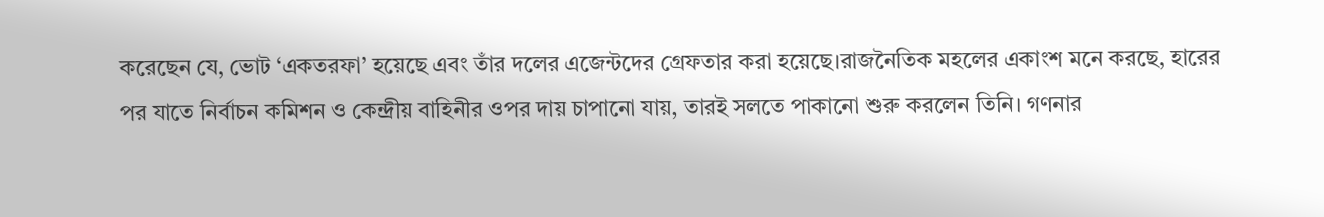করেছেন যে, ভোট ‘একতরফা’ হয়েছে এবং তাঁর দলের এজেন্টদের গ্রেফতার করা হয়েছে।রাজনৈতিক মহলের একাংশ মনে করছে, হারের পর যাতে নির্বাচন কমিশন ও কেন্দ্রীয় বাহিনীর ওপর দায় চাপানো যায়, তারই সলতে পাকানো শুরু করলেন তিনি। গণনার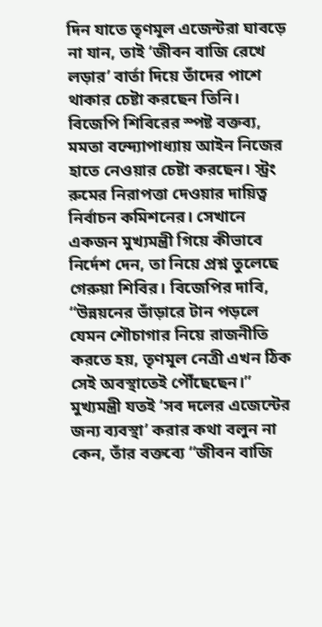দিন যাতে তৃণমূল এজেন্টরা ঘাবড়ে না যান, তাই ‘জীবন বাজি রেখে লড়ার’ বার্তা দিয়ে তাঁদের পাশে থাকার চেষ্টা করছেন তিনি।
বিজেপি শিবিরের স্পষ্ট বক্তব্য, মমতা বন্দ্যোপাধ্যায় আইন নিজের হাতে নেওয়ার চেষ্টা করছেন। স্ট্রং রুমের নিরাপত্তা দেওয়ার দায়িত্ব নির্বাচন কমিশনের। সেখানে একজন মুখ্যমন্ত্রী গিয়ে কীভাবে নির্দেশ দেন, তা নিয়ে প্রশ্ন তুলেছে গেরুয়া শিবির। বিজেপির দাবি, “উন্নয়নের ভাঁড়ারে টান পড়লে যেমন শৌচাগার নিয়ে রাজনীতি করতে হয়, তৃণমূল নেত্রী এখন ঠিক সেই অবস্থাতেই পৌঁছেছেন।”
মুখ্যমন্ত্রী যতই ‘সব দলের এজেন্টের জন্য ব্যবস্থা’ করার কথা বলুন না কেন, তাঁর বক্তব্যে “জীবন বাজি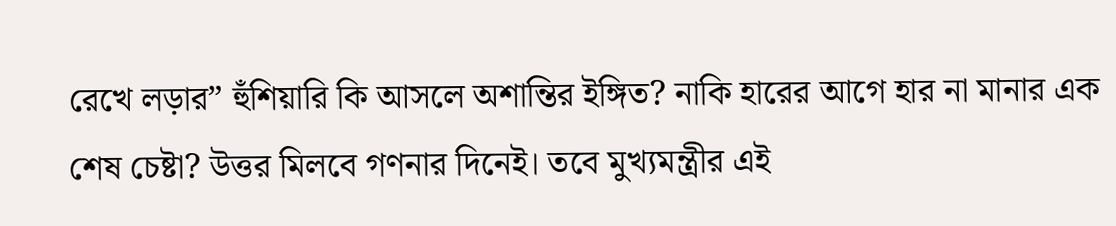রেখে লড়ার” হুঁশিয়ারি কি আসলে অশান্তির ইঙ্গিত? নাকি হারের আগে হার না মানার এক শেষ চেষ্টা? উত্তর মিলবে গণনার দিনেই। তবে মুখ্যমন্ত্রীর এই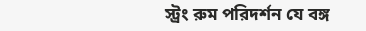স্ট্রং রুম পরিদর্শন যে বঙ্গ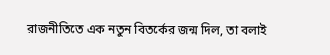রাজনীতিতে এক নতুন বিতর্কের জন্ম দিল, তা বলাই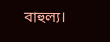বাহুল্য।